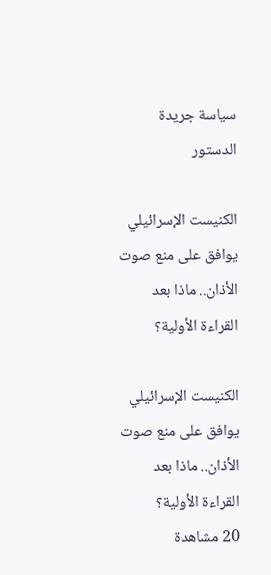سياسة جريدة الدستور

الكنيست الإسرائيلي يوافق على منع صوت الأذان.. ماذا بعد القراءة الأولية؟

الكنيست الإسرائيلي يوافق على منع صوت الأذان.. ماذا بعد القراءة الأولية؟
20 مشاهدة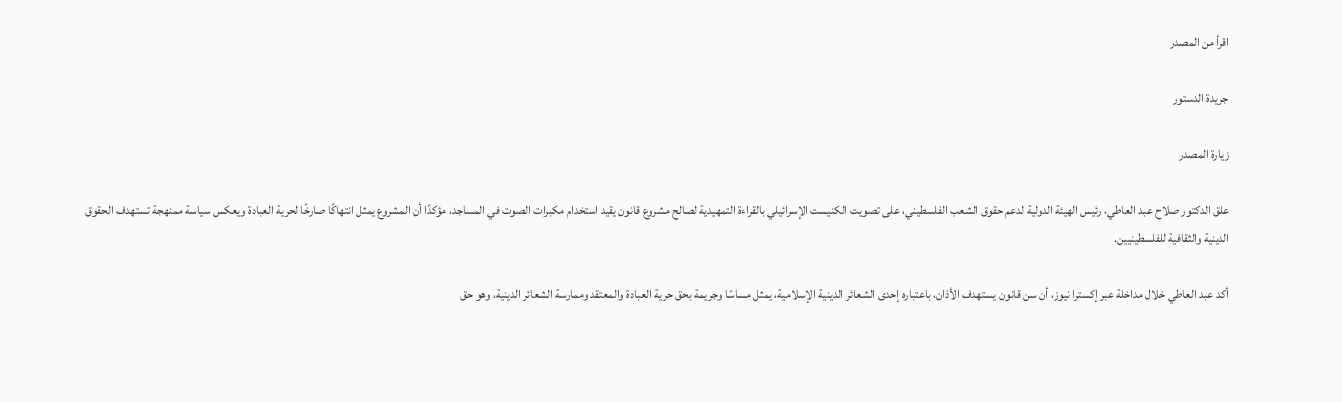اقرأ من المصدر

جريدة الدستور

زيارة المصدر

علق الدكتور صلاح عبد العاطي، رئيس الهيئة الدولية لدعم حقوق الشعب الفلسطيني، على تصويت الكنيست الإسرائيلي بالقراءة التمهيدية لصالح مشروع قانون يقيد استخدام مكبرات الصوت في المساجد، مؤكدًا أن المشروع يمثل انتهاكًا صارخًا لحرية العبادة ويعكس سياسة ممنهجة تستهدف الحقوق الدينية والثقافية للفلسطينيين.

أكد عبد العاطي خلال مداخلة عبر إكسترا نيوز، أن سن قانون يستهدف الأذان، باعتباره إحدى الشعائر الدينية الإسلامية، يمثل مساسًا وجريمة بحق حرية العبادة والمعتقد وممارسة الشعائر الدينية، وهو حق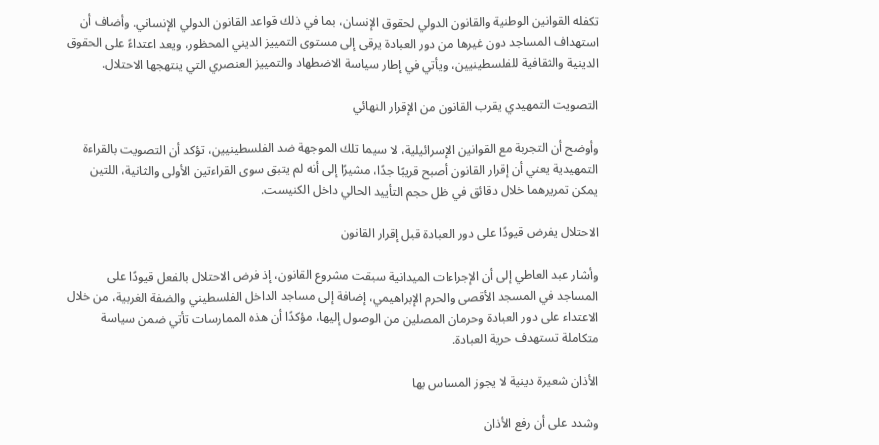تكفله القوانين الوطنية والقانون الدولي لحقوق الإنسان، بما في ذلك قواعد القانون الدولي الإنساني. وأضاف أن استهداف المساجد دون غيرها من دور العبادة يرقى إلى مستوى التمييز الديني المحظور، ويعد اعتداءً على الحقوق الدينية والثقافية للفلسطينيين، ويأتي في إطار سياسة الاضطهاد والتمييز العنصري التي ينتهجها الاحتلال.

التصويت التمهيدي يقرب القانون من الإقرار النهائي

وأوضح أن التجربة مع القوانين الإسرائيلية، لا سيما تلك الموجهة ضد الفلسطينيين، تؤكد أن التصويت بالقراءة التمهيدية يعني أن إقرار القانون أصبح قريبًا جدًا، مشيرًا إلى أنه لم يتبق سوى القراءتين الأولى والثانية، اللتين يمكن تمريرهما خلال دقائق في ظل حجم التأييد الحالي داخل الكنيست.

الاحتلال يفرض قيودًا على دور العبادة قبل إقرار القانون

وأشار عبد العاطي إلى أن الإجراءات الميدانية سبقت مشروع القانون، إذ فرض الاحتلال بالفعل قيودًا على المساجد في المسجد الأقصى والحرم الإبراهيمي، إضافة إلى مساجد الداخل الفلسطيني والضفة الغربية، من خلال الاعتداء على دور العبادة وحرمان المصلين من الوصول إليها، مؤكدًا أن هذه الممارسات تأتي ضمن سياسة متكاملة تستهدف حرية العبادة.

الأذان شعيرة دينية لا يجوز المساس بها

وشدد على أن رفع الأذان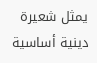يمثل شعيرة دينية أساسية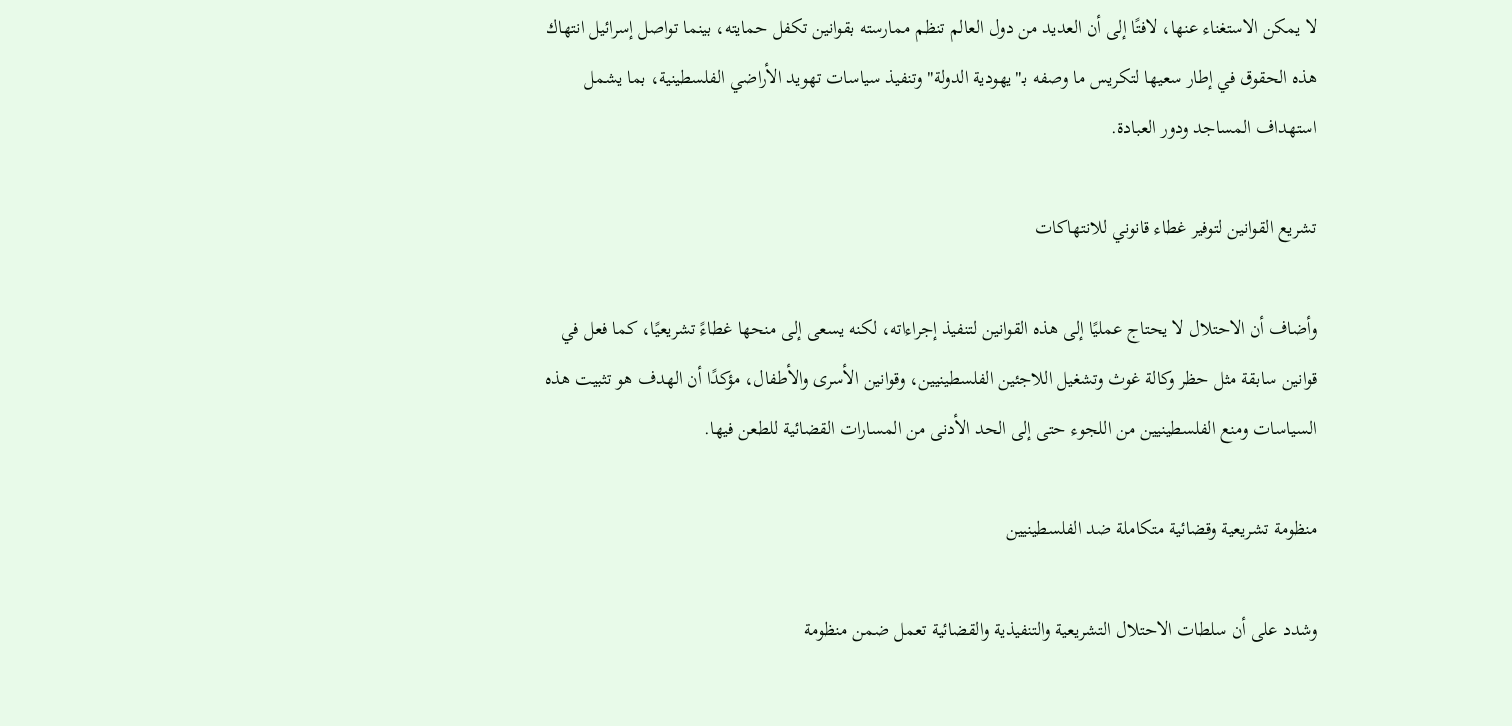لا يمكن الاستغناء عنها، لافتًا إلى أن العديد من دول العالم تنظم ممارسته بقوانين تكفل حمايته، بينما تواصل إسرائيل انتهاك هذه الحقوق في إطار سعيها لتكريس ما وصفه بـ"يهودية الدولة" وتنفيذ سياسات تهويد الأراضي الفلسطينية، بما يشمل استهداف المساجد ودور العبادة.

تشريع القوانين لتوفير غطاء قانوني للانتهاكات

وأضاف أن الاحتلال لا يحتاج عمليًا إلى هذه القوانين لتنفيذ إجراءاته، لكنه يسعى إلى منحها غطاءً تشريعيًا، كما فعل في قوانين سابقة مثل حظر وكالة غوث وتشغيل اللاجئين الفلسطينيين، وقوانين الأسرى والأطفال، مؤكدًا أن الهدف هو تثبيت هذه السياسات ومنع الفلسطينيين من اللجوء حتى إلى الحد الأدنى من المسارات القضائية للطعن فيها.

منظومة تشريعية وقضائية متكاملة ضد الفلسطينيين

وشدد على أن سلطات الاحتلال التشريعية والتنفيذية والقضائية تعمل ضمن منظومة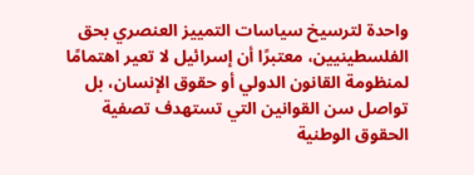واحدة لترسيخ سياسات التمييز العنصري بحق الفلسطينيين، معتبرًا أن إسرائيل لا تعير اهتمامًا لمنظومة القانون الدولي أو حقوق الإنسان، بل تواصل سن القوانين التي تستهدف تصفية الحقوق الوطنية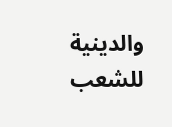والدينية للشعب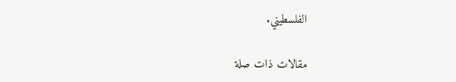الفلسطيني.

مقالات ذات صلة